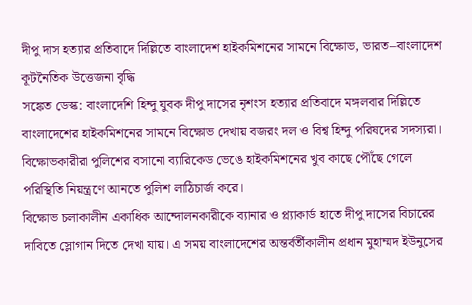দীপু দাস হত্যার প্রতিবাদে দিল্লিতে বাংলাদেশ হাইকমিশনের সামনে বিক্ষোভ, ভারত–বাংলাদেশ কূটনৈতিক উত্তেজনা বৃদ্ধি
সঙ্কেত ডেস্ক: বাংলাদেশি হিন্দু যুবক দীপু দাসের নৃশংস হত্যার প্রতিবাদে মঙ্গলবার দিল্লিতে বাংলাদেশের হাইকমিশনের সামনে বিক্ষোভ দেখায় বজরং দল ও বিশ্ব হিন্দু পরিষদের সদস্যরা। বিক্ষোভকারীরা পুলিশের বসানো ব্যারিকেড ভেঙে হাইকমিশনের খুব কাছে পৌঁছে গেলে পরিস্থিতি নিয়ন্ত্রণে আনতে পুলিশ লাঠিচার্জ করে।
বিক্ষোভ চলাকালীন একাধিক আন্দোলনকারীকে ব্যানার ও প্ল্যাকার্ড হাতে দীপু দাসের বিচারের দাবিতে স্লোগান দিতে দেখা যায়। এ সময় বাংলাদেশের অন্তর্বর্তীকালীন প্রধান মুহাম্মদ ইউনুসের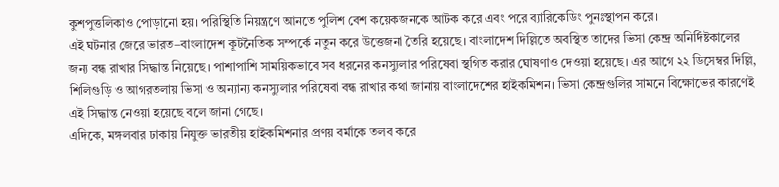কুশপুত্তলিকাও পোড়ানো হয়। পরিস্থিতি নিয়ন্ত্রণে আনতে পুলিশ বেশ কয়েকজনকে আটক করে এবং পরে ব্যারিকেডিং পুনঃস্থাপন করে।
এই ঘটনার জেরে ভারত–বাংলাদেশ কূটনৈতিক সম্পর্কে নতুন করে উত্তেজনা তৈরি হয়েছে। বাংলাদেশ দিল্লিতে অবস্থিত তাদের ভিসা কেন্দ্র অনির্দিষ্টকালের জন্য বন্ধ রাখার সিদ্ধান্ত নিয়েছে। পাশাপাশি সাময়িকভাবে সব ধরনের কনস্যুলার পরিষেবা স্থগিত করার ঘোষণাও দেওয়া হয়েছে। এর আগে ২২ ডিসেম্বর দিল্লি, শিলিগুড়ি ও আগরতলায় ভিসা ও অন্যান্য কনস্যুলার পরিষেবা বন্ধ রাখার কথা জানায় বাংলাদেশের হাইকমিশন। ভিসা কেন্দ্রগুলির সামনে বিক্ষোভের কারণেই এই সিদ্ধান্ত নেওয়া হয়েছে বলে জানা গেছে।
এদিকে, মঙ্গলবার ঢাকায় নিযুক্ত ভারতীয় হাইকমিশনার প্রণয় বর্মাকে তলব করে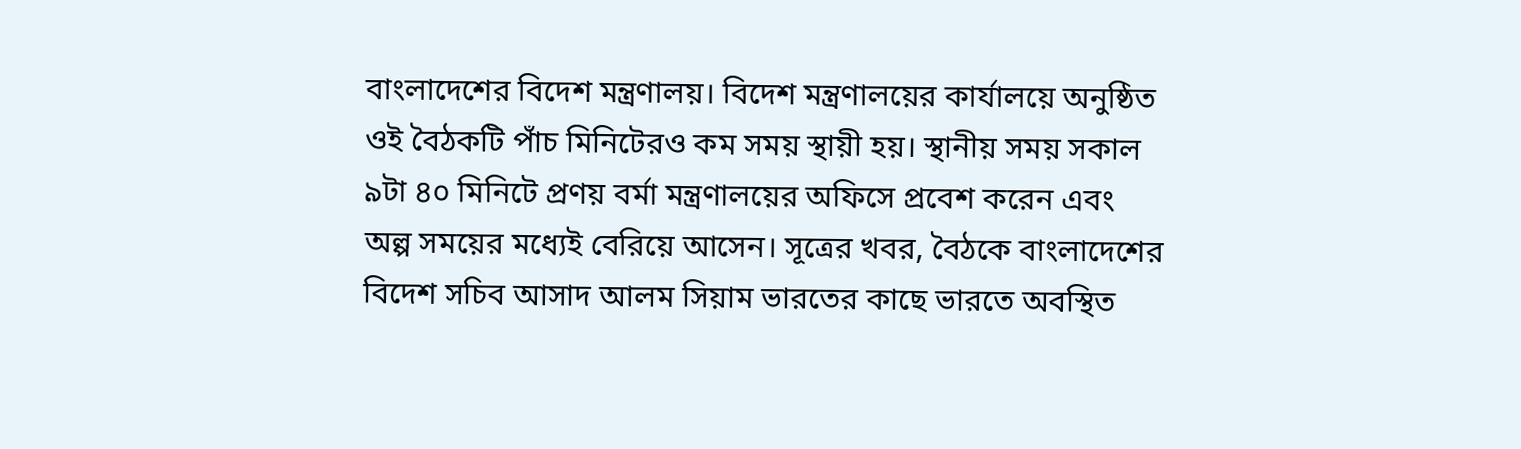বাংলাদেশের বিদেশ মন্ত্রণালয়। বিদেশ মন্ত্রণালয়ের কার্যালয়ে অনুষ্ঠিত ওই বৈঠকটি পাঁচ মিনিটেরও কম সময় স্থায়ী হয়। স্থানীয় সময় সকাল ৯টা ৪০ মিনিটে প্রণয় বর্মা মন্ত্রণালয়ের অফিসে প্রবেশ করেন এবং অল্প সময়ের মধ্যেই বেরিয়ে আসেন। সূত্রের খবর, বৈঠকে বাংলাদেশের বিদেশ সচিব আসাদ আলম সিয়াম ভারতের কাছে ভারতে অবস্থিত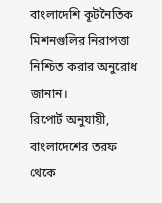বাংলাদেশি কূটনৈতিক মিশনগুলির নিরাপত্তা নিশ্চিত করার অনুরোধ জানান।
রিপোর্ট অনুযায়ী, বাংলাদেশের তরফ থেকে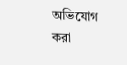অভিযোগ করা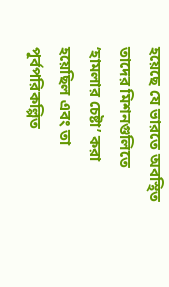হয়েছে যে ভারতে অবস্থিত তাদের মিশনগুলিতে ‘হামলার চেষ্টা’ করা হয়েছিল এবং তা পূর্বপরিকল্পিত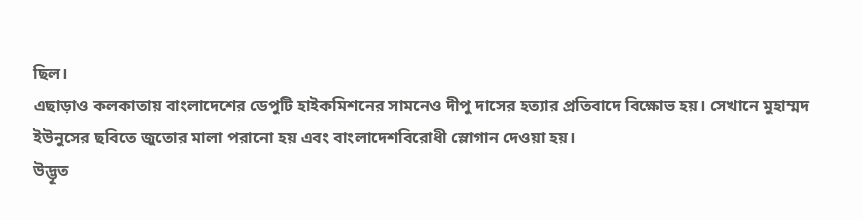ছিল।
এছাড়াও কলকাতায় বাংলাদেশের ডেপুটি হাইকমিশনের সামনেও দীপু দাসের হত্যার প্রতিবাদে বিক্ষোভ হয়। সেখানে মুহাম্মদ ইউনুসের ছবিতে জুতোর মালা পরানো হয় এবং বাংলাদেশবিরোধী স্লোগান দেওয়া হয়।
উদ্ভূত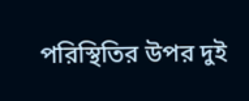পরিস্থিতির উপর দুই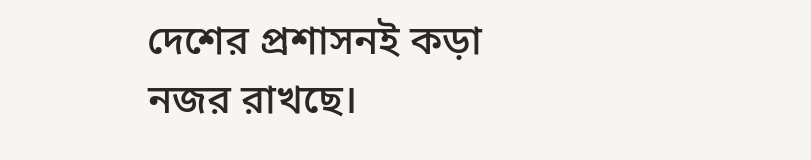দেশের প্রশাসনই কড়া নজর রাখছে।